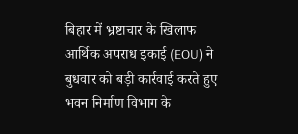बिहार में भ्रष्टाचार के खिलाफ आर्थिक अपराध इकाई (EOU) ने बुधवार को बड़ी कार्रवाई करते हुए भवन निर्माण विभाग के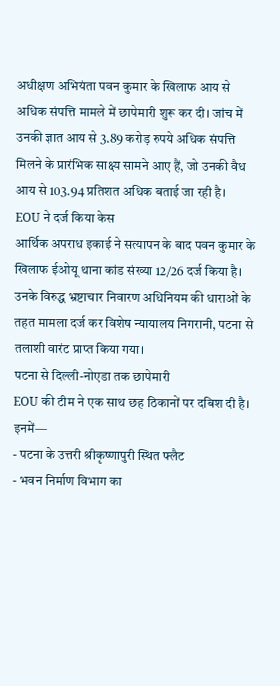अधीक्षण अभियंता पवन कुमार के खिलाफ आय से अधिक संपत्ति मामले में छापेमारी शुरू कर दी। जांच में उनकी ज्ञात आय से 3.89 करोड़ रुपये अधिक संपत्ति मिलने के प्रारंभिक साक्ष्य सामने आए हैं, जो उनकी वैध आय से 103.94 प्रतिशत अधिक बताई जा रही है।
EOU ने दर्ज किया केस
आर्थिक अपराध इकाई ने सत्यापन के बाद पवन कुमार के खिलाफ ईओयू थाना कांड संख्या 12/26 दर्ज किया है। उनके विरुद्ध भ्रष्टाचार निवारण अधिनियम की धाराओं के तहत मामला दर्ज कर विशेष न्यायालय निगरानी, पटना से तलाशी वारंट प्राप्त किया गया।
पटना से दिल्ली-नोएडा तक छापेमारी
EOU की टीम ने एक साथ छह ठिकानों पर दबिश दी है। इनमें—
- पटना के उत्तरी श्रीकृष्णापुरी स्थित फ्लैट
- भवन निर्माण विभाग का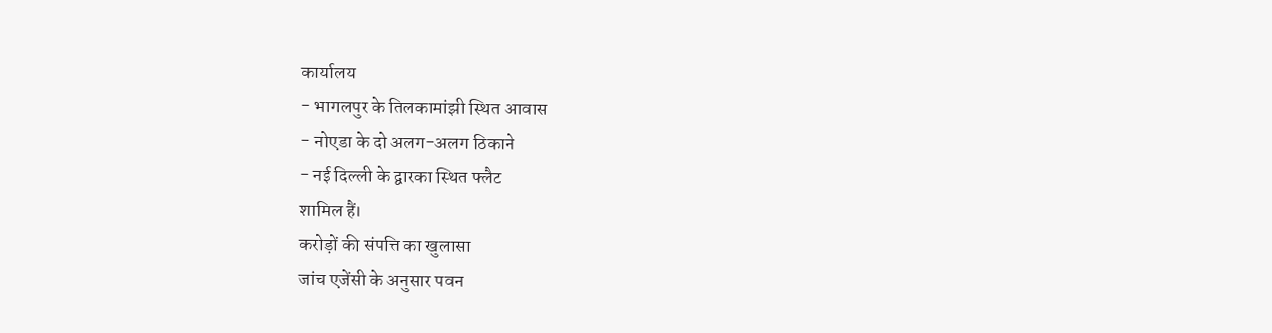कार्यालय
- भागलपुर के तिलकामांझी स्थित आवास
- नोएडा के दो अलग-अलग ठिकाने
- नई दिल्ली के द्वारका स्थित फ्लैट
शामिल हैं।
करोड़ों की संपत्ति का खुलासा
जांच एजेंसी के अनुसार पवन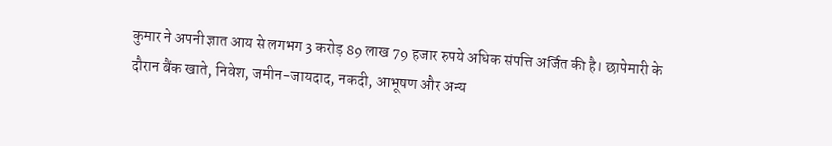कुमार ने अपनी ज्ञात आय से लगभग 3 करोड़ 89 लाख 79 हजार रुपये अधिक संपत्ति अर्जित की है। छापेमारी के दौरान बैंक खाते, निवेश, जमीन-जायदाद, नकदी, आभूषण और अन्य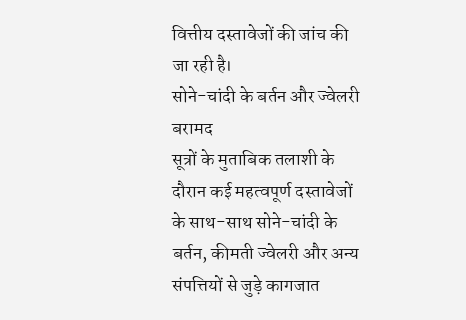वित्तीय दस्तावेजों की जांच की जा रही है।
सोने-चांदी के बर्तन और ज्वेलरी बरामद
सूत्रों के मुताबिक तलाशी के दौरान कई महत्वपूर्ण दस्तावेजों के साथ-साथ सोने-चांदी के बर्तन, कीमती ज्वेलरी और अन्य संपत्तियों से जुड़े कागजात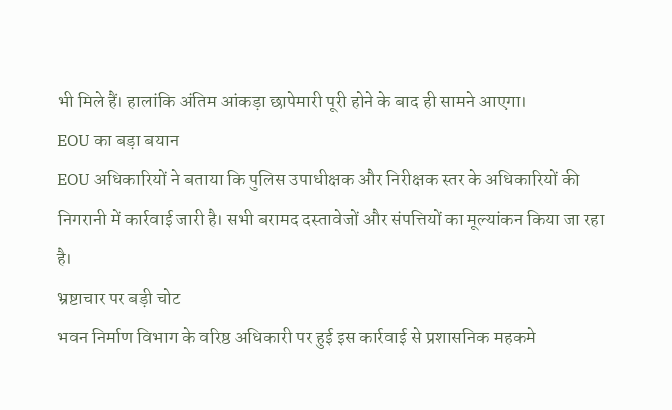भी मिले हैं। हालांकि अंतिम आंकड़ा छापेमारी पूरी होने के बाद ही सामने आएगा।
EOU का बड़ा बयान
EOU अधिकारियों ने बताया कि पुलिस उपाधीक्षक और निरीक्षक स्तर के अधिकारियों की निगरानी में कार्रवाई जारी है। सभी बरामद दस्तावेजों और संपत्तियों का मूल्यांकन किया जा रहा है।
भ्रष्टाचार पर बड़ी चोट
भवन निर्माण विभाग के वरिष्ठ अधिकारी पर हुई इस कार्रवाई से प्रशासनिक महकमे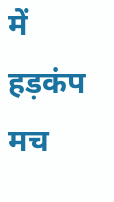में हड़कंप मच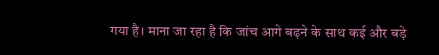गया है। माना जा रहा है कि जांच आगे बढ़ने के साथ कई और बड़े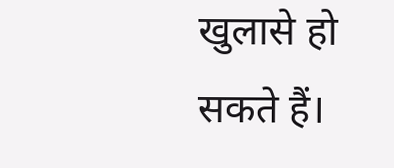खुलासे हो सकते हैं।